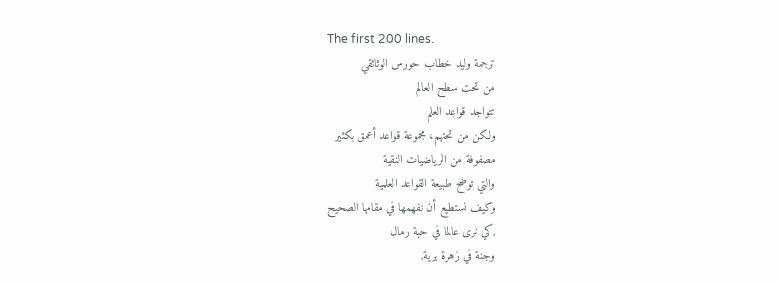The first 200 lines.
ترجمة وليد خطاب حورس الوثائقي
من تحت سطح العالم
تتواجد قواعد العلم
ولكن من تحتهم، مجموعة قواعد أعمق بكثير
مصفوفة من الرياضيات النقية
والتي توضح طبيعة القواعد العلمية
وكيف نستطيع أن نفهمها في مقامها الصحيح
,كي نرى عالما في حبة رمال
وجنة في زهرة برية,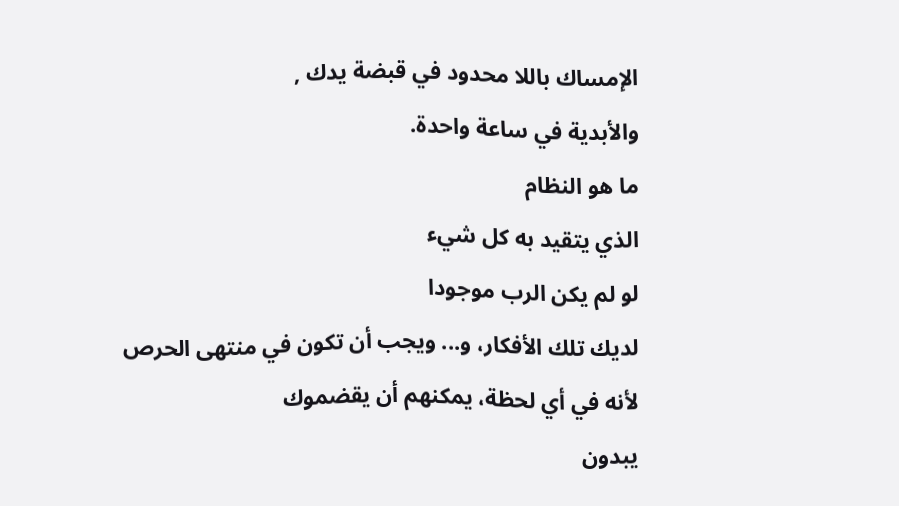الإمساك باللا محدود في قبضة يدك ,
والأبدية في ساعة واحدة.
ما هو النظام
الذي يتقيد به كل شيء
لو لم يكن الرب موجودا
لديك تلك الأفكار، و... ويجب أن تكون في منتهى الحرص
لأنه في أي لحظة، يمكنهم أن يقضموك
يبدون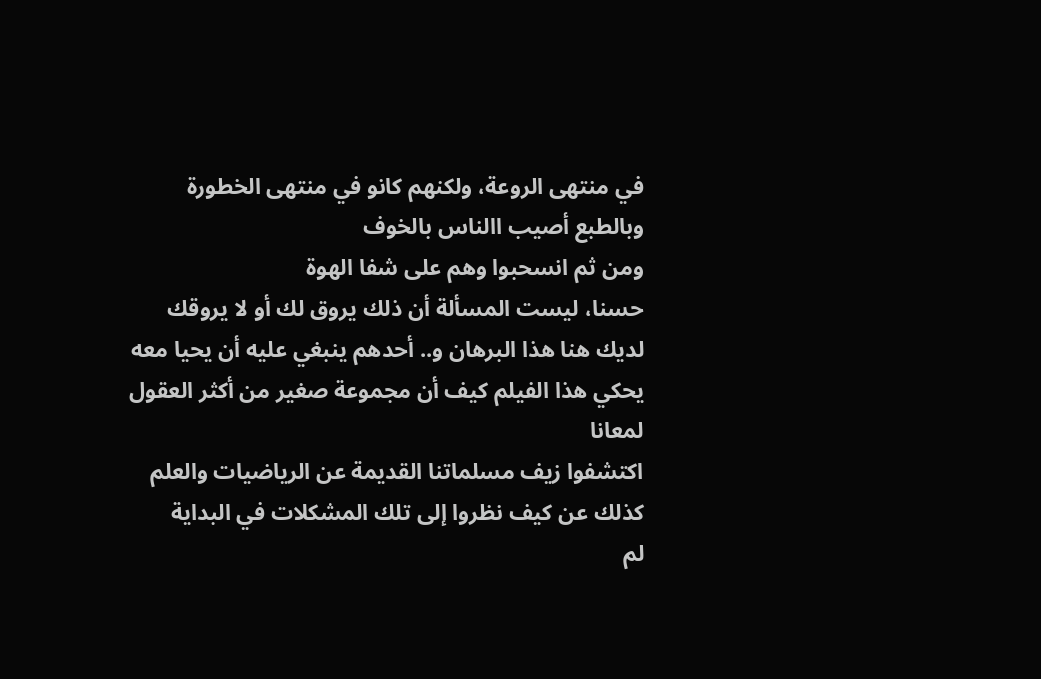في منتهى الروعة، ولكنهم كانو في منتهى الخطورة
وبالطبع أصيب االناس بالخوف
ومن ثم انسحبوا وهم على شفا الهوة
حسنا، ليست المسألة أن ذلك يروق لك أو لا يروقك
لديك هنا هذا البرهان و.. أحدهم ينبغي عليه أن يحيا معه
يحكي هذا الفيلم كيف أن مجموعة صغير من أكثر العقول لمعانا
اكتشفوا زيف مسلماتنا القديمة عن الرياضيات والعلم
كذلك عن كيف نظروا إلى تلك المشكلات في البداية
لم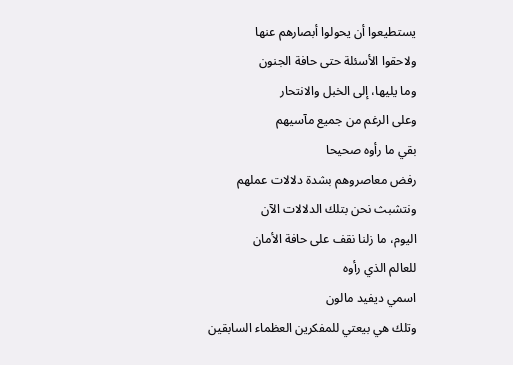يستطيعوا أن يحولوا أبصارهم عنها
ولاحقوا الأسئلة حتى حافة الجنون
وما يليها، إلى الخبل والانتحار
وعلى الرغم من جميع مآسيهم
بقي ما رأوه صحيحا
رفض معاصروهم بشدة دلالات عملهم
ونتشبث نحن بتلك الدلالات الآن
اليوم، ما زلنا نقف على حافة الأمان
للعالم الذي رأوه
اسمي ديفيد مالون
وتلك هي بيعتي للمفكرين العظماء السابقين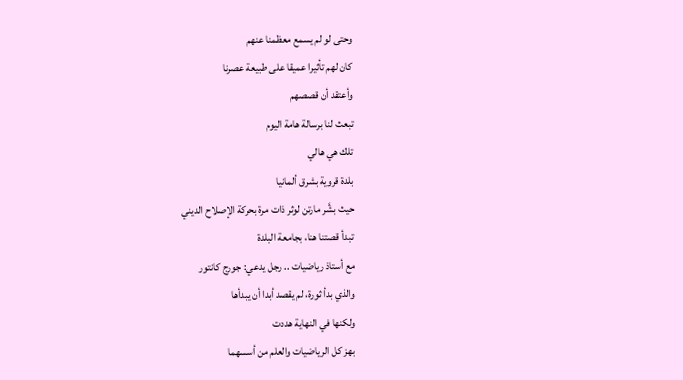وحتى لو لم يسمع معظمنا عنهم
كان لهم تأثيرا عميقا على طبيعة عصرنا
وأعتقد أن قصصهم
تبعث لنا برسالة هامة اليوم
تلك هي هالي
بلدة قروية بشرق ألمانيا
حيث بشَّر مارتن لوثر ذات مرة بحركة الإصلاح الديني
تبدأ قصتنا هنا، بجامعة البلدة
مع أستاذ رياضيات .. رجل يدعي: جورج كانتور
والذي بدأ ثورة، لم يقصد أبدا أن يبدأها
ولكنها في النهاية هددت
بهز كل الرياضيات والعلم من أسسهما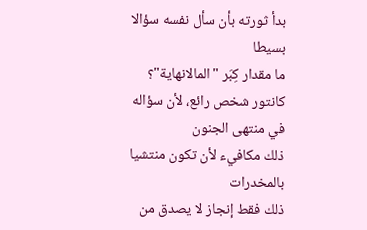بدأ ثورته بأن سأل نفسه سؤالا بسيطا
ما مقدار كِبَر "المالانهاية"؟
كانتور شخص رائع، لأن سؤاله في منتهى الجنون
ذلك مكافيء لأن تكون منتشيا بالمخدرات
ذلك فقط إنجاز لا يصدق من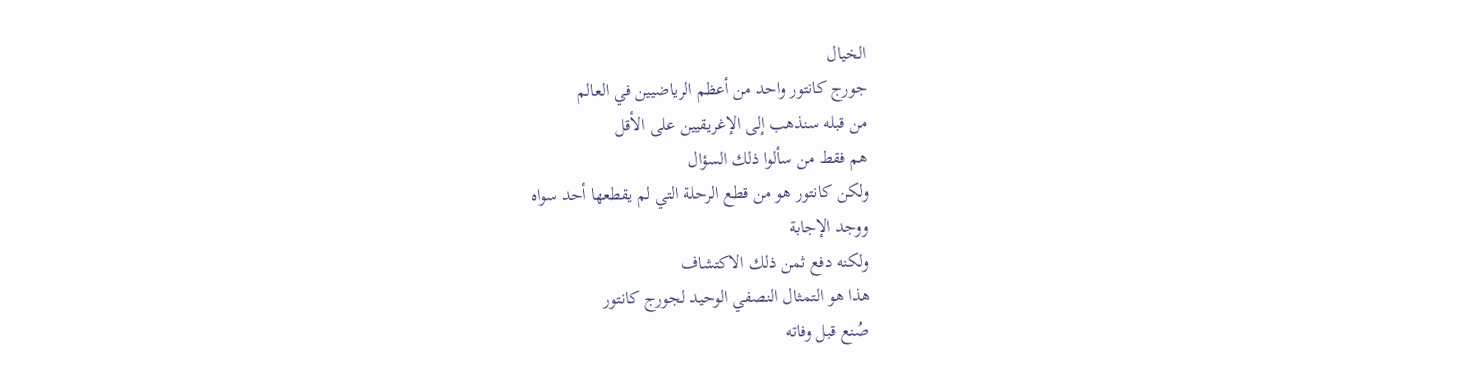الخيال
جورج كانتور واحد من أعظم الرياضيين في العالم
من قبله سنذهب إلى الإغريقيين على الأقل
هم فقط من سألوا ذلك السؤال
ولكن كانتور هو من قطع الرحلة التي لم يقطعها أحد سواه
ووجد الإجابة
ولكنه دفع ثمن ذلك الاكتشاف
هذا هو التمثال النصفي الوحيد لجورج كانتور
صُنع قبل وفاته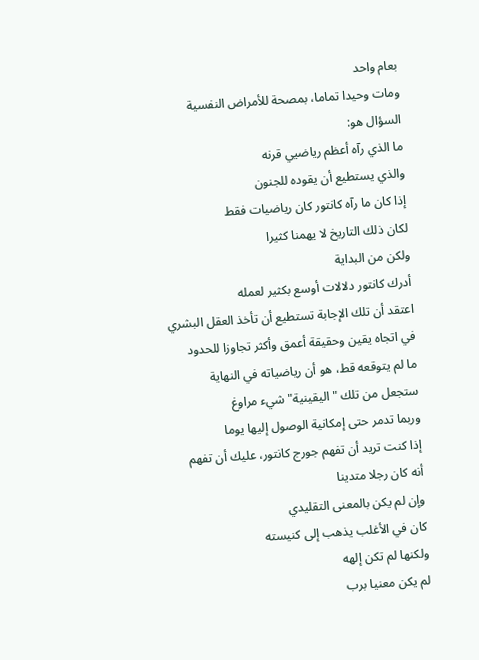بعام واحد
ومات وحيدا تماما، بمصحة للأمراض النفسية
السؤال هو:
ما الذي رآه أعظم رياضيي قرنه
والذي يستطيع أن يقوده للجنون
إذا كان ما رآه كانتور كان رياضيات فقط
لكان ذلك التاريخ لا يهمنا كثيرا
ولكن من البداية
أدرك كانتور دلالات أوسع بكثير لعمله
اعتقد أن تلك الإجابة تستطيع أن تأخذ العقل البشري
في اتجاه يقين وحقيقة أعمق وأكثر تجاوزا للحدود
ما لم يتوقعه قط، هو أن رياضياته في النهاية
ستجعل من تلك "اليقينية" شيء مراوغ
وربما تدمر حتى إمكانية الوصول إليها يوما
إذا كنت تريد أن تفهم جورج كانتور، عليك أن تفهم
أنه كان رجلا متدينا
وإن لم يكن بالمعنى التقليدي
كان في الأغلب يذهب إلى كنيسته
ولكنها لم تكن إلهه
لم يكن معنيا برب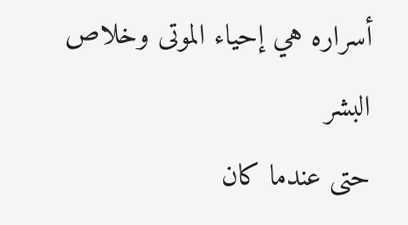أسراره هي إحياء الموتى وخلاص البشر
حتى عندما كان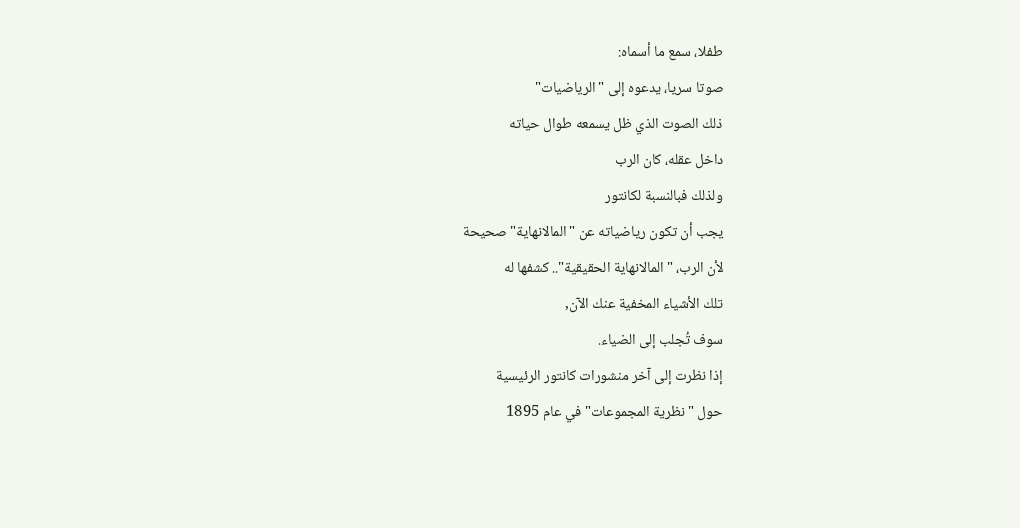طفلا، سمع ما أسماه:
صوتا سريا، يدعوه إلى "الرياضيات"
ذلك الصوت الذي ظل يسمعه طوال حياته
داخل عقله، كان الرب
ولذلك فبالنسبة لكانتور
يجب أن تكون رياضياته عن "المالانهاية" صحيحة
لأن الرب، "المالانهاية الحقيقية".. كشفها له
تلك الأشياء المخفية عنك الآن,
سوف تُجلب إلى الضياء.
إذا نظرت إلى آخر منشورات كانتور الرئيسية
حول "نظرية المجموعات" في عام 1895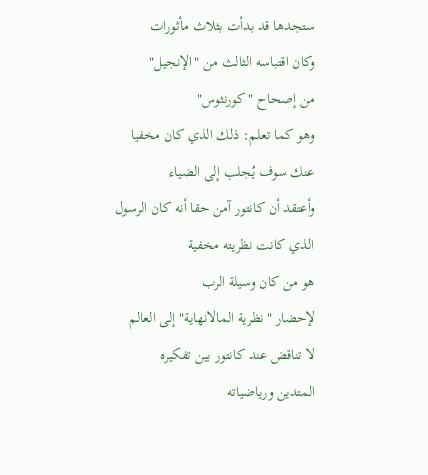ستجدها قد بدأت بثلاث مأثورات
وكان اقتباسه الثالث من "الإنجيل"
من إصحاح "كورنثوس"
وهو كما تعلم: ذلك الذي كان مخفيا
عنك سوف يُجلب إلى الضياء
وأعتقد أن كانتور آمن حقا أنه كان الرسول
الذي كانت نظريته مخفية
هو من كان وسيلة الرب
لإحضار "نظرية المالانهاية" إلى العالم
لا تناقض عند كانتور بين تفكيره
المتدين ورياضياته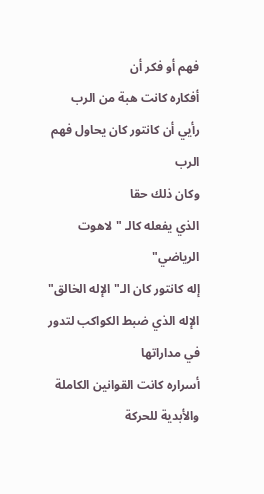فهم أو فكر أن
أفكاره كانت هبة من الرب
رأيي أن كانتور كان يحاول فهم الرب
وكان ذلك حقا
الذي يفعله كالـ "لاهوت الرياضي"
إله كانتور كان الـ"الإله الخالق"
الإله الذي ضبط الكواكب لتدور في مداراتها
أسراره كانت القوانين الكاملة والأبدية للحركة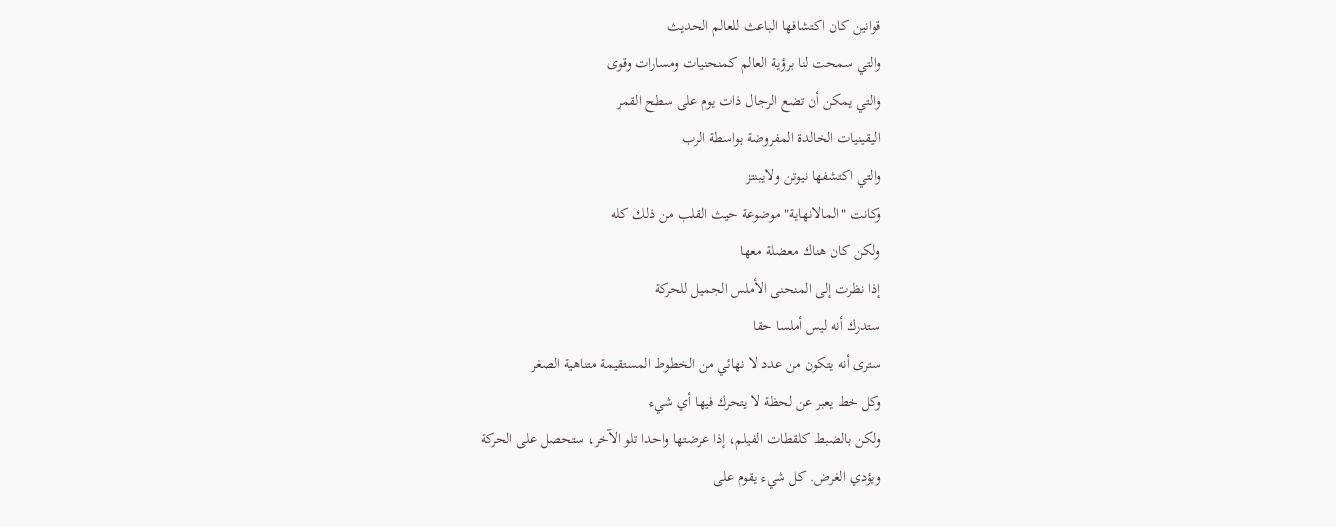قوانين كان اكتشافها الباعث للعالم الحديث
والتي سمحت لنا برؤية العالم كمنحنيات ومسارات وقوى
والتي يمكن أن تضع الرجال ذات يوم على سطح القمر
اليقينيات الخالدة المفروضة بواسطة الرب
والتي اكتشفها نيوتن ولايبنتز
وكانت "المالانهاية" موضوعة حيث القلب من ذلك كله
ولكن كان هناك معضلة معها
إذا نظرت إلى المنحنى الأملس الجميل للحركة
ستدرك أنه ليس أملسا حقا
سترى أنه يتكون من عدد لا نهائي من الخطوط المستقيمة متناهية الصغر
وكل خط يعبر عن لحظة لا يتحرك فيها أي شيء
ولكن بالضبط كلقطات الفيلم، إذا عرضتها واحدا تلو الآخر، ستحصل على الحركة
ويؤدي الغرض. كل شيء يقوم على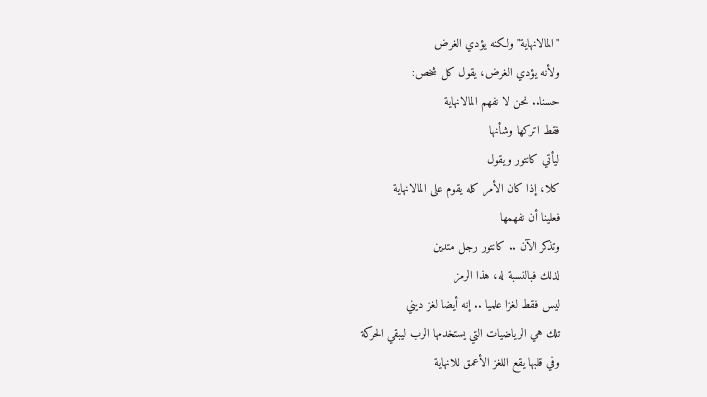"المالانهاية" ولكنه يؤدي الغرض
ولأنه يؤدي الغرض، يقول كل شخص:
حسنا.. نحن لا نفهم المالانهاية
فقط اتركها وشأنها
ليأتي كانتور ويقول
كلا، إذا كان الأمر كله يقوم على المالانهاية
فعلينا أن نفهمها
وتذكر الآن .. كانتور رجل متدين
لذلك فبالنسبة له، هذا الرمز
ليس فقط لغزا علميا .. إنه أيضا لغز ديني
تلك هي الرياضيات التي يستخدمها الرب ليبقي الحركة
وفي قلبها يقع اللغز الأعمق للانهاية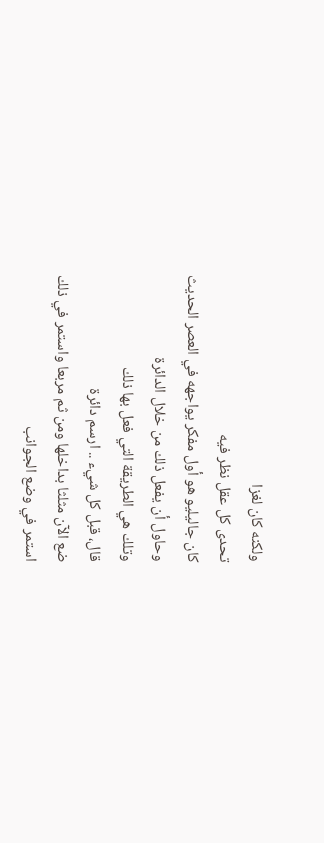ولكنه كان لغزا
تحدى كل عقل نظر فيه
كان جاليليو هو أول مفكر يواجهه في العصر الحديث
وحاول أن يفعل ذلك من خلال الدائرة
وتلك هي الطريقة التي فعل بها ذلك
قال، قبل كل شيء .. ارسم دائرة
ضع الآن مثلثا بداخلها ومن ثم مربعا واستمر في ذلك
استمر في وضع الجوانب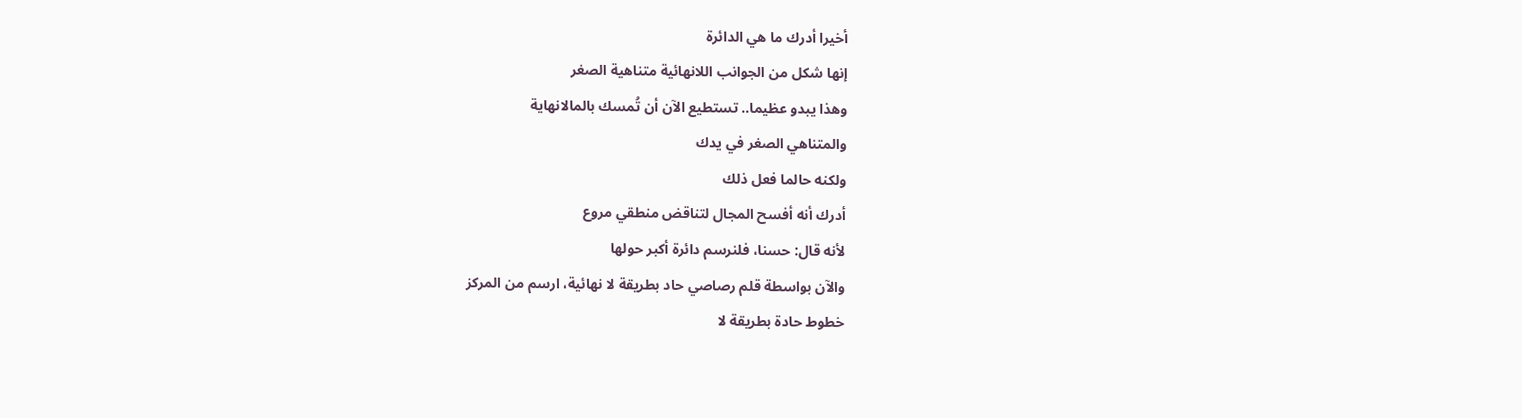أخيرا أدرك ما هي الدائرة
إنها شكل من الجوانب اللانهائية متناهية الصغر
وهذا يبدو عظيما.. تستطيع الآن أن تُمسك بالمالانهاية
والمتناهي الصغر في يدك
ولكنه حالما فعل ذلك
أدرك أنه أفسح المجال لتناقض منطقي مروع
لأنه قال: حسنا، فلنرسم دائرة أكبر حولها
والآن بواسطة قلم رصاصي حاد بطريقة لا نهائية، ارسم من المركز
خطوط حادة بطريقة لا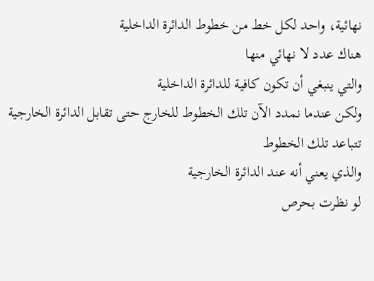نهائية، واحد لكل خط من خطوط الدائرة الداخلية
هناك عدد لا نهائي منها
والتي ينبغي أن تكون كافية للدائرة الداخلية
ولكن عندما نمدد الآن تلك الخطوط للخارج حتى تقابل الدائرة الخارجية
تتباعد تلك الخطوط
والذي يعني أنه عند الدائرة الخارجية
لو نظرت بحرص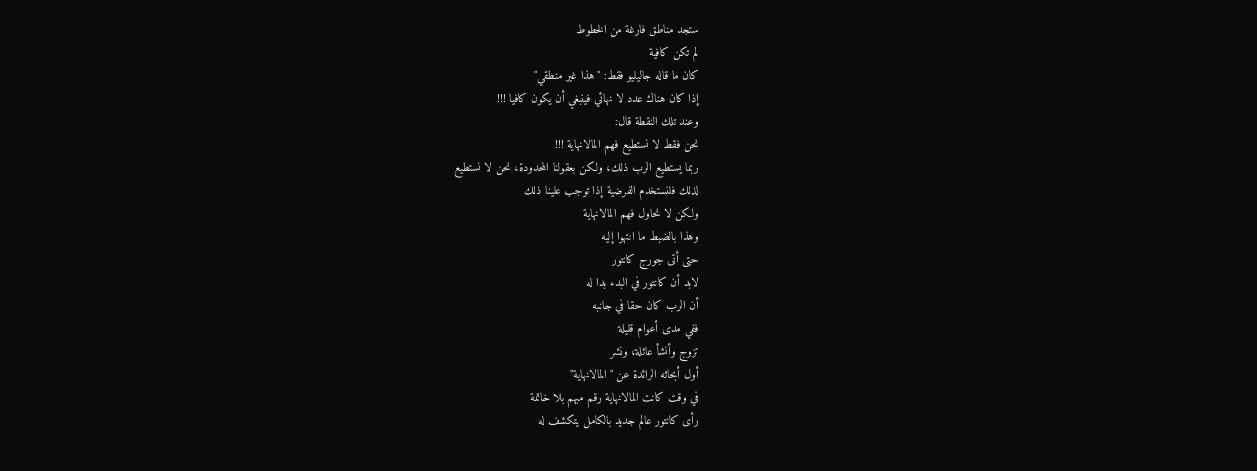ستجد مناطق فارغة من الخطوط
لم تكن كافية
كان ما قاله جاليليو فقط: "هذا غير منطقي"
إذا كان هناك عدد لا نهائي فينبغي أن يكون كافيا !!!
وعند تلك النقطة قال:
نحن فقط لا نستطيع فهم المالانهاية !!!
ربما يستطيع الرب ذلك، ولكن بعقولنا المحدودة، نحن لا نستطيع
لذلك فلنستخدم الفرضية إذا توجب علينا ذلك
ولكن لا نحاول فهم المالانهاية
وهذا بالضبط ما انتهوا إليه
حتى أتى جورج كانتور
لابد أن كانتور في البدء بدا له
أن الرب كان حقا في جانبه
ففي مدى أعوام قليلة
تزوج وأنشأ عائلة، ونشر
أول أبحاثه الرائدة عن "المالانهاية"
في وقت كانت المالانهاية رقم مبهم بلا خاتمة
رأى كانتور عالم جديد بالكامل يتكشف له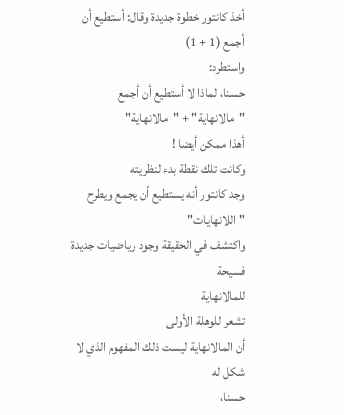أخذ كانتور خطوة جديدة وقال: أستطيع أن أجمع (1 + 1)
واستطرد:
حسنا، لماذا لا أستطيع أن أجمع "مالانهاية" + "مالانهاية"
أهذا ممكن أيضا !
وكانت تلك نقطة بدء لنظريته
وجد كانتور أنه يستطيع أن يجمع ويطرح "اللانهايات"
واكتشف في الحقيقة وجود رياضيات جديدة فسيحة
للمالانهاية
تشعر للوهلة الأولى
أن المالانهاية ليست ذلك المفهوم الذي لا شكل له
حسنا،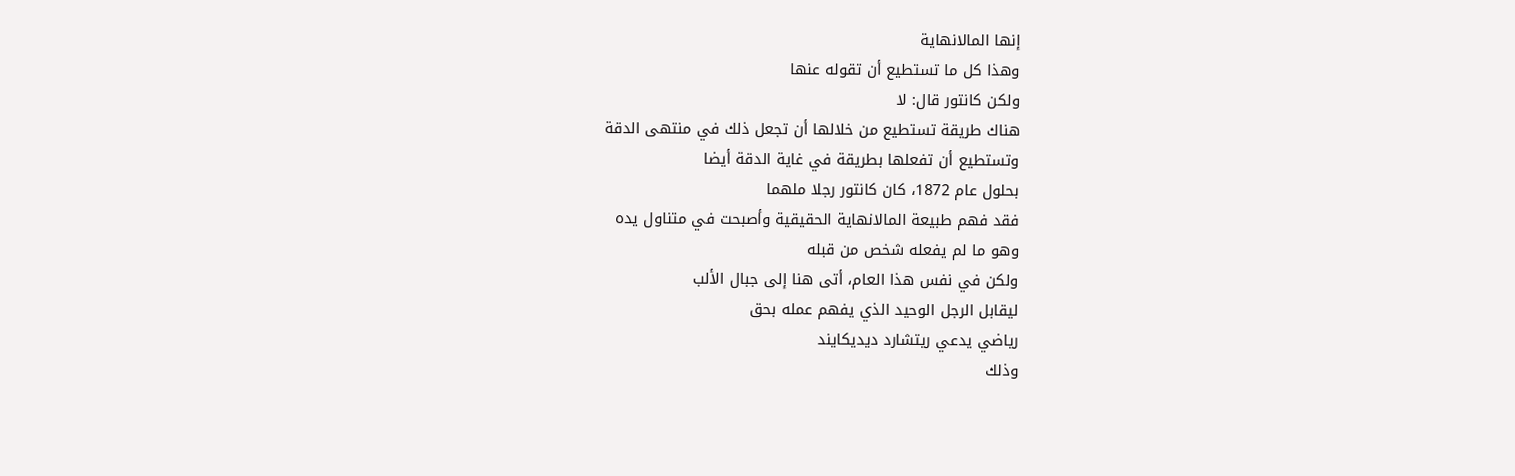إنها المالانهاية
وهذا كل ما تستطيع أن تقوله عنها
ولكن كانتور قال: لا
هناك طريقة تستطيع من خلالها أن تجعل ذلك في منتهى الدقة
وتستطيع أن تفعلها بطريقة في غاية الدقة أيضا
بحلول عام 1872، كان كانتور رجلا ملهما
فقد فهم طبيعة المالانهاية الحقيقية وأصبحت في متناول يده
وهو ما لم يفعله شخص من قبله
ولكن في نفس هذا العام، أتى هنا إلى جبال الألب
ليقابل الرجل الوحيد الذي يفهم عمله بحق
رياضي يدعي ريتشارد ديديكايند
وذلك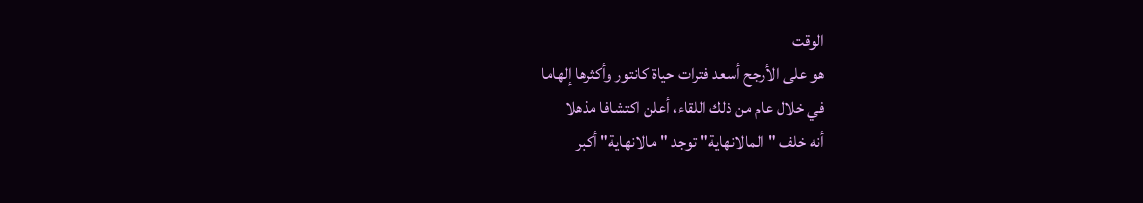الوقت
هو على الأرجح أسعد فترات حياة كانتور وأكثرها إلهاما
في خلال عام من ذلك اللقاء، أعلن اكتشافا مذهلا
أنه خلف "المالانهاية" توجد "مالانهاية" أكبر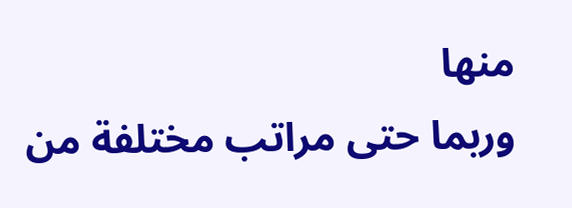منها
وربما حتى مراتب مختلفة من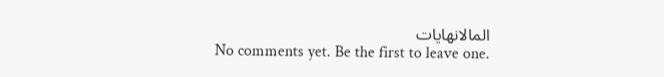المالانهايات
No comments yet. Be the first to leave one.